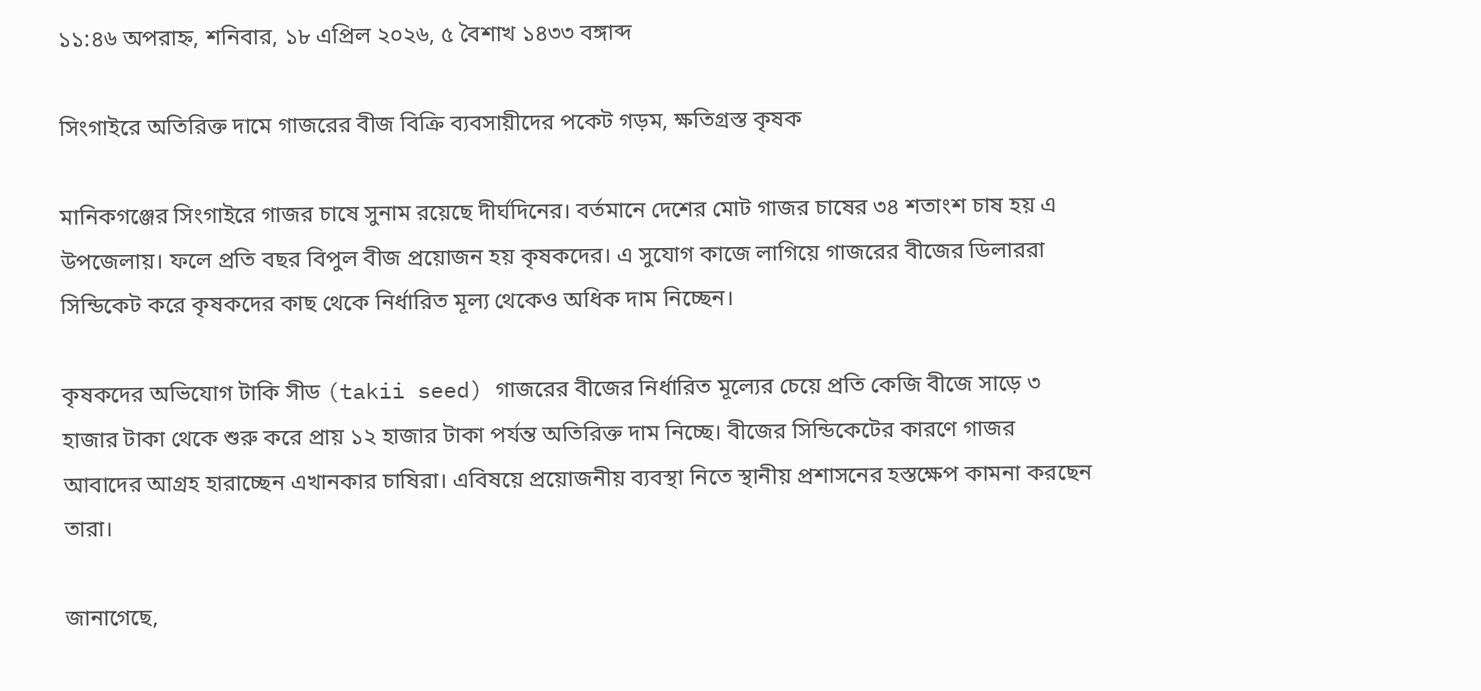১১:৪৬ অপরাহ্ন, শনিবার, ১৮ এপ্রিল ২০২৬, ৫ বৈশাখ ১৪৩৩ বঙ্গাব্দ

সিংগাইরে অতিরিক্ত দামে গাজরের বীজ বিক্রি ব্যবসায়ীদের পকেট গড়ম, ক্ষতিগ্রস্ত কৃষক

মানিকগঞ্জের সিংগাইরে গাজর চাষে সুনাম রয়েছে দীর্ঘদিনের। বর্তমানে দেশের মোট গাজর চাষের ৩৪ শতাংশ চাষ হয় এ উপজেলায়। ফলে প্রতি বছর বিপুল বীজ প্রয়োজন হয় কৃষকদের। এ সুযোগ কাজে লাগিয়ে গাজরের বীজের ডিলাররা সিন্ডিকেট করে কৃষকদের কাছ থেকে নির্ধারিত মূল্য থেকেও অধিক দাম নিচ্ছেন।

কৃষকদের অভিযোগ টাকি সীড (takii seed) গাজরের বীজের নির্ধারিত মূল্যের চেয়ে প্রতি কেজি বীজে সাড়ে ৩ হাজার টাকা থেকে শুরু করে প্রায় ১২ হাজার টাকা পর্যন্ত অতিরিক্ত দাম নিচ্ছে। বীজের সিন্ডিকেটের কারণে গাজর আবাদের আগ্রহ হারাচ্ছেন এখানকার চাষিরা। এবিষয়ে প্রয়োজনীয় ব্যবস্থা নিতে স্থানীয় প্রশাসনের হস্তক্ষেপ কামনা করছেন তারা।

জানাগেছে,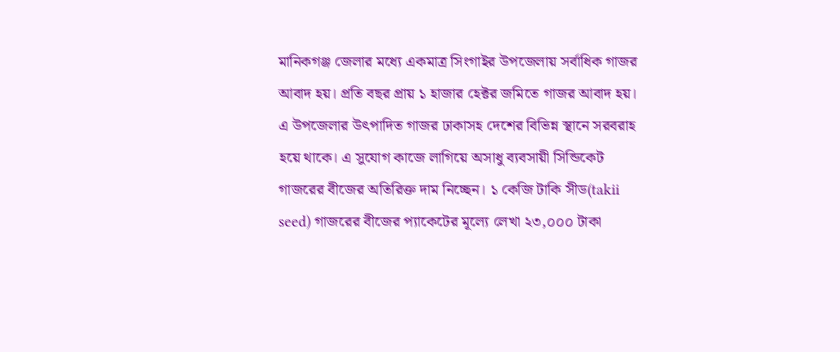মানিকগঞ্জ জেলার মধ্যে একমাত্র সিংগাইর উপজেলায় সর্বাধিক গাজর আবাদ হয়। প্রতি বছর প্রায় ১ হাজার হেক্টর জমিতে গাজর আবাদ হয়। এ উপজেলার উৎপাদিত গাজর ঢাকাসহ দেশের বিভিন্ন স্থানে সরবরাহ হয়ে থাকে। এ সুযোগ কাজে লাগিয়ে অসাধু ব্যবসায়ী সিন্ডিকেট গাজরের বীজের অতিরিক্ত দাম নিচ্ছেন। ১ কেজি টাকি সীড(takii seed) গাজরের বীজের প্যাকেটের মূল্যে লেখা ২৩,০০০ টাকা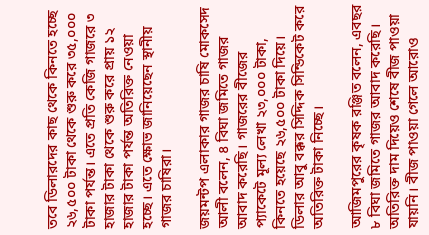তবে ডিলারদের কাছ থেকে কিনতে হচ্ছে ২৬,৫০০ টাকা থেকে শুরু করে ৩৫,০০০ টাকা পর্যন্ত। এতে প্রতি কেজি গাজরে ৩ হাজার টাকা থেকে শুরু করে প্রায় ১২ হাজার টাকা পর্যন্ত অতিরিক্ত নেওয়া হচ্ছে। এতে ক্ষোভ জানিয়েছেন স্থানীয় গাজর চাষিরা।

জয়মন্টপ এলাকার গাজর চাষি মোকসেদ আলী বলেন, ৪ বিঘা জমিতে গাজর আবাদ করেছি। গাজরের বীজের প্যাকেটে মূল্য লেখা ২৩,০০০ টাকা, কিনতে হয়েছে ২৬,৫০০ টাকা দিয়ে। ডিলার আবু বক্কর সিদ্দিক সিন্ডিকেট করে অতিরিক্ত টাকা নিচ্ছে।

আজিমপুরের কৃষক রঞ্জিত বলেন, এবছর ৮ বিঘা জমিতে গাজর আবাদ করেছি। অতিরিক্ত দাম দিয়েও শেষে বীজ পাওয়া যায়নি। বীজ পাওয়া গেলে আরোও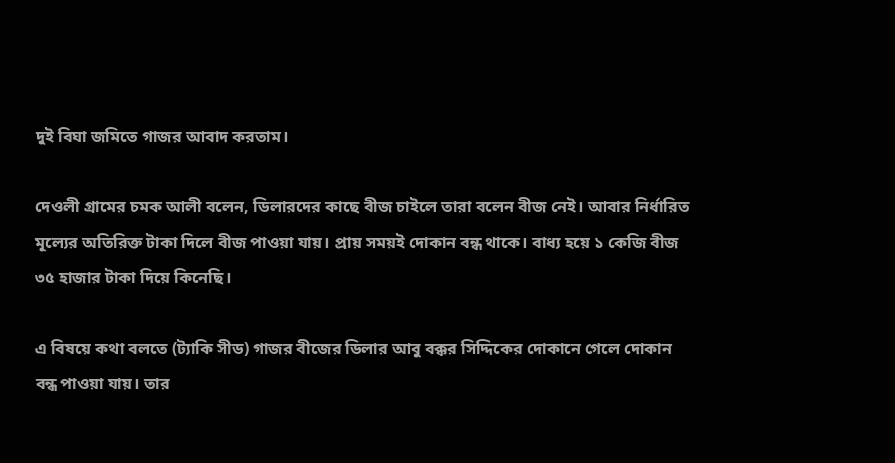দুই বিঘা জমিতে গাজর আবাদ করতাম।

দেওলী গ্রামের চমক আলী বলেন, ডিলারদের কাছে বীজ চাইলে তারা বলেন বীজ নেই। আবার নির্ধারিত মূল্যের অতিরিক্ত টাকা দিলে বীজ পাওয়া যায়। প্রায় সময়ই দোকান বন্ধ থাকে। বাধ্য হয়ে ১ কেজি বীজ ৩৫ হাজার টাকা দিয়ে কিনেছি।

এ বিষয়ে কথা বলতে (ট্যাকি সীড) গাজর বীজের ডিলার আবু বক্কর সিদ্দিকের দোকানে গেলে দোকান বন্ধ পাওয়া যায়। তার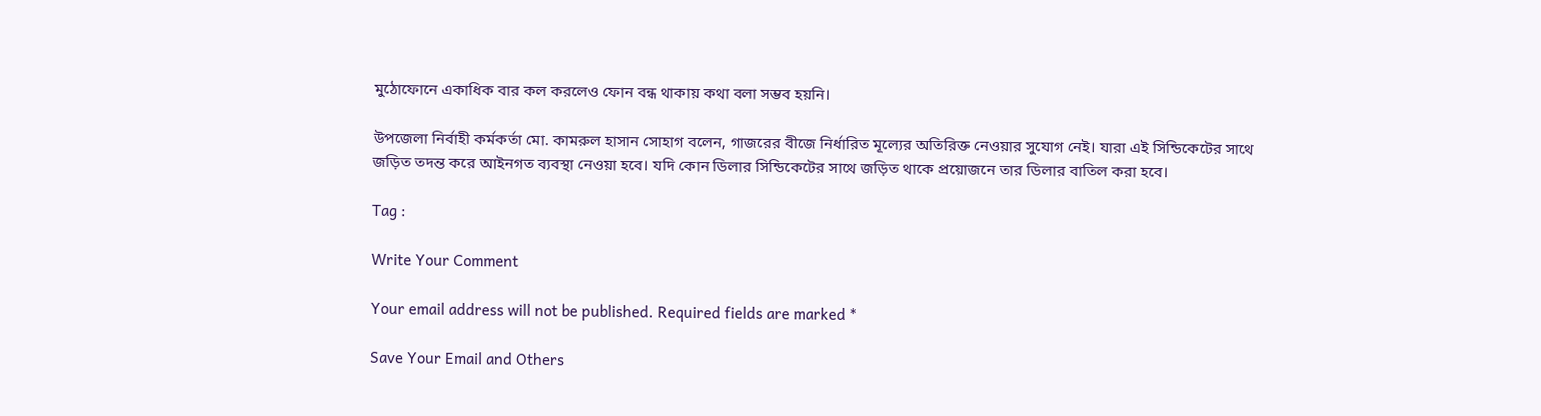মুঠোফোনে একাধিক বার কল করলেও ফোন বন্ধ থাকায় কথা বলা সম্ভব হয়নি।

উপজেলা নির্বাহী কর্মকর্তা মো. কামরুল হাসান সোহাগ বলেন, গাজরের বীজে নির্ধারিত মূল্যের অতিরিক্ত নেওয়ার সুযোগ নেই। যারা এই সিন্ডিকেটের সাথে জড়িত তদন্ত করে আইনগত ব্যবস্থা নেওয়া হবে। যদি কোন ডিলার সিন্ডিকেটের সাথে জড়িত থাকে প্রয়োজনে তার ডিলার বাতিল করা হবে।

Tag :

Write Your Comment

Your email address will not be published. Required fields are marked *

Save Your Email and Others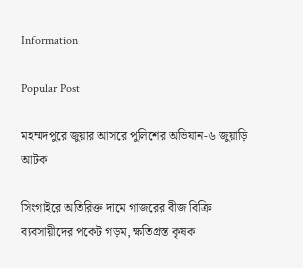Information

Popular Post

মহম্মদপুরে জুয়ার আসরে পুলিশের অভিযান-৬ জুয়াড়ি আটক

সিংগাইরে অতিরিক্ত দামে গাজরের বীজ বিক্রি ব্যবসায়ীদের পকেট গড়ম, ক্ষতিগ্রস্ত কৃষক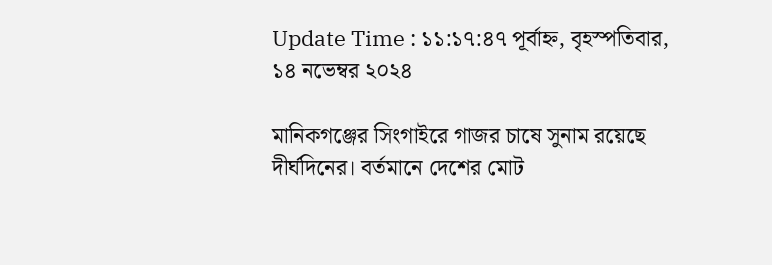Update Time : ১১:১৭:৪৭ পূর্বাহ্ন, বৃহস্পতিবার, ১৪ নভেম্বর ২০২৪

মানিকগঞ্জের সিংগাইরে গাজর চাষে সুনাম রয়েছে দীর্ঘদিনের। বর্তমানে দেশের মোট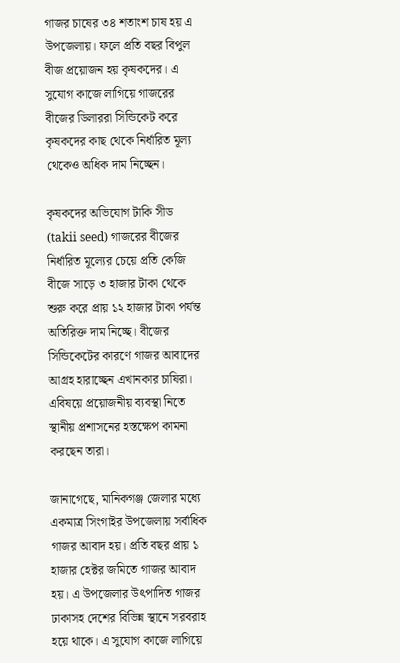গাজর চাষের ৩৪ শতাংশ চাষ হয় এ উপজেলায়। ফলে প্রতি বছর বিপুল বীজ প্রয়োজন হয় কৃষকদের। এ সুযোগ কাজে লাগিয়ে গাজরের বীজের ডিলাররা সিন্ডিকেট করে কৃষকদের কাছ থেকে নির্ধারিত মূল্য থেকেও অধিক দাম নিচ্ছেন।

কৃষকদের অভিযোগ টাকি সীড (takii seed) গাজরের বীজের নির্ধারিত মূল্যের চেয়ে প্রতি কেজি বীজে সাড়ে ৩ হাজার টাকা থেকে শুরু করে প্রায় ১২ হাজার টাকা পর্যন্ত অতিরিক্ত দাম নিচ্ছে। বীজের সিন্ডিকেটের কারণে গাজর আবাদের আগ্রহ হারাচ্ছেন এখানকার চাষিরা। এবিষয়ে প্রয়োজনীয় ব্যবস্থা নিতে স্থানীয় প্রশাসনের হস্তক্ষেপ কামনা করছেন তারা।

জানাগেছে, মানিকগঞ্জ জেলার মধ্যে একমাত্র সিংগাইর উপজেলায় সর্বাধিক গাজর আবাদ হয়। প্রতি বছর প্রায় ১ হাজার হেক্টর জমিতে গাজর আবাদ হয়। এ উপজেলার উৎপাদিত গাজর ঢাকাসহ দেশের বিভিন্ন স্থানে সরবরাহ হয়ে থাকে। এ সুযোগ কাজে লাগিয়ে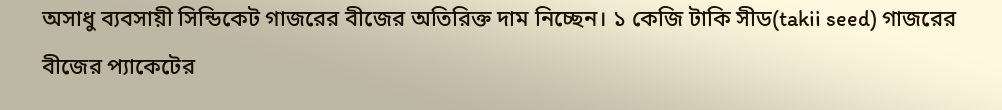অসাধু ব্যবসায়ী সিন্ডিকেট গাজরের বীজের অতিরিক্ত দাম নিচ্ছেন। ১ কেজি টাকি সীড(takii seed) গাজরের বীজের প্যাকেটের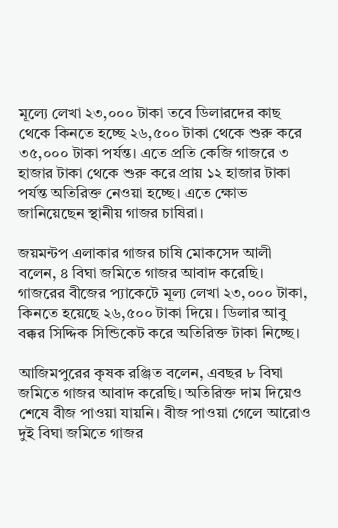মূল্যে লেখা ২৩,০০০ টাকা তবে ডিলারদের কাছ থেকে কিনতে হচ্ছে ২৬,৫০০ টাকা থেকে শুরু করে ৩৫,০০০ টাকা পর্যন্ত। এতে প্রতি কেজি গাজরে ৩ হাজার টাকা থেকে শুরু করে প্রায় ১২ হাজার টাকা পর্যন্ত অতিরিক্ত নেওয়া হচ্ছে। এতে ক্ষোভ জানিয়েছেন স্থানীয় গাজর চাষিরা।

জয়মন্টপ এলাকার গাজর চাষি মোকসেদ আলী বলেন, ৪ বিঘা জমিতে গাজর আবাদ করেছি। গাজরের বীজের প্যাকেটে মূল্য লেখা ২৩,০০০ টাকা, কিনতে হয়েছে ২৬,৫০০ টাকা দিয়ে। ডিলার আবু বক্কর সিদ্দিক সিন্ডিকেট করে অতিরিক্ত টাকা নিচ্ছে।

আজিমপুরের কৃষক রঞ্জিত বলেন, এবছর ৮ বিঘা জমিতে গাজর আবাদ করেছি। অতিরিক্ত দাম দিয়েও শেষে বীজ পাওয়া যায়নি। বীজ পাওয়া গেলে আরোও দুই বিঘা জমিতে গাজর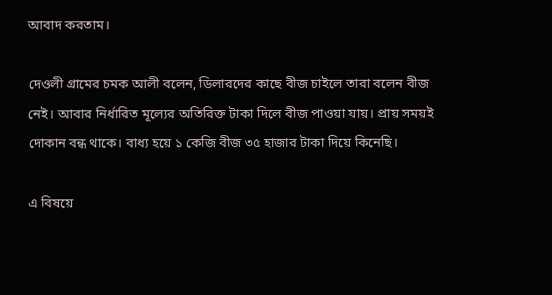আবাদ করতাম।

দেওলী গ্রামের চমক আলী বলেন, ডিলারদের কাছে বীজ চাইলে তারা বলেন বীজ নেই। আবার নির্ধারিত মূল্যের অতিরিক্ত টাকা দিলে বীজ পাওয়া যায়। প্রায় সময়ই দোকান বন্ধ থাকে। বাধ্য হয়ে ১ কেজি বীজ ৩৫ হাজার টাকা দিয়ে কিনেছি।

এ বিষয়ে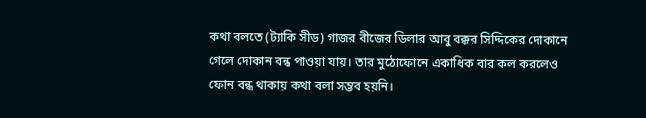কথা বলতে (ট্যাকি সীড) গাজর বীজের ডিলার আবু বক্কর সিদ্দিকের দোকানে গেলে দোকান বন্ধ পাওয়া যায়। তার মুঠোফোনে একাধিক বার কল করলেও ফোন বন্ধ থাকায় কথা বলা সম্ভব হয়নি।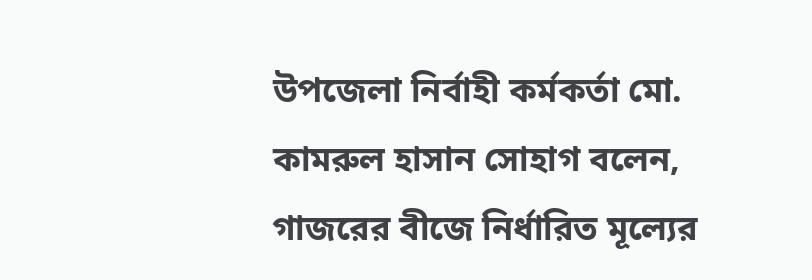উপজেলা নির্বাহী কর্মকর্তা মো. কামরুল হাসান সোহাগ বলেন, গাজরের বীজে নির্ধারিত মূল্যের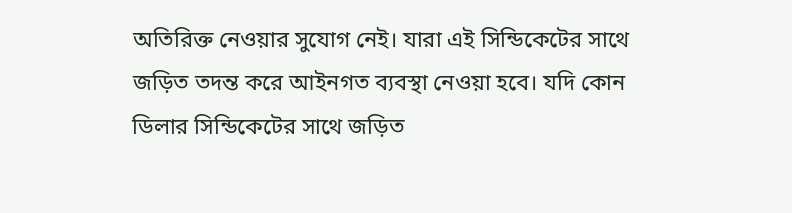অতিরিক্ত নেওয়ার সুযোগ নেই। যারা এই সিন্ডিকেটের সাথে জড়িত তদন্ত করে আইনগত ব্যবস্থা নেওয়া হবে। যদি কোন ডিলার সিন্ডিকেটের সাথে জড়িত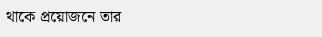থাকে প্রয়োজনে তার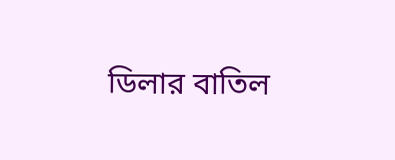ডিলার বাতিল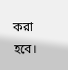করা হবে।